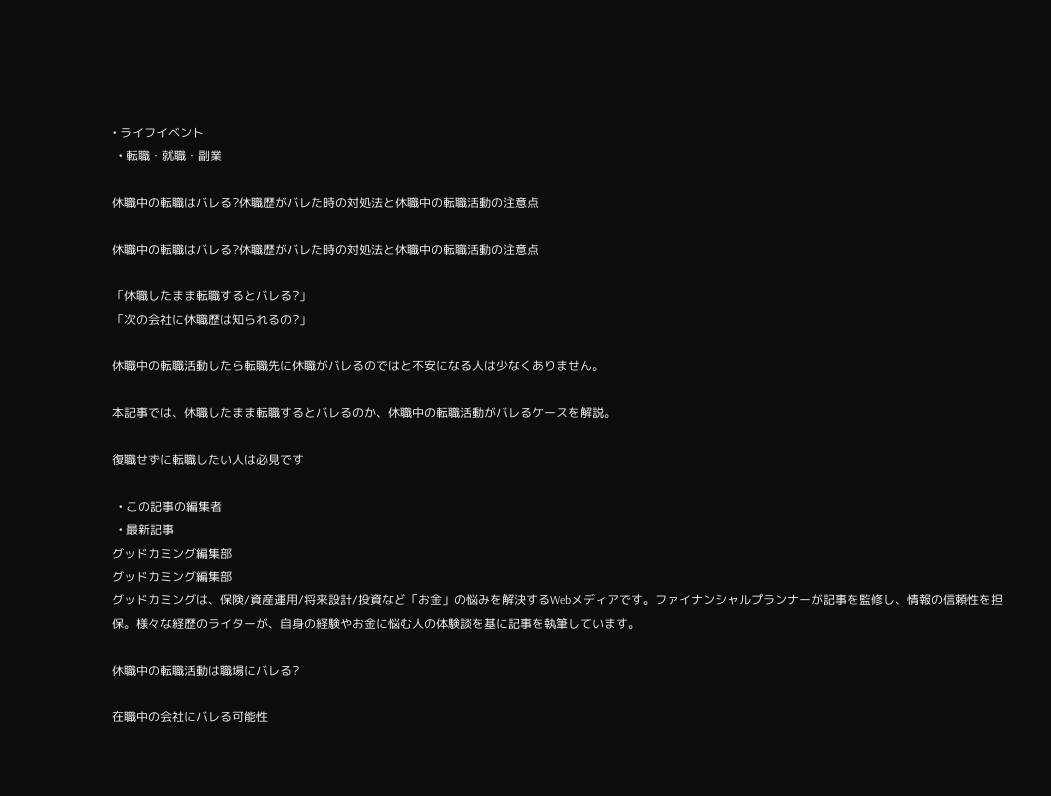• ライフイベント
  • 転職・就職・副業

休職中の転職はバレる?休職歴がバレた時の対処法と休職中の転職活動の注意点

休職中の転職はバレる?休職歴がバレた時の対処法と休職中の転職活動の注意点

「休職したまま転職するとバレる?」
「次の会社に休職歴は知られるの?」

休職中の転職活動したら転職先に休職がバレるのではと不安になる人は少なくありません。

本記事では、休職したまま転職するとバレるのか、休職中の転職活動がバレるケースを解説。

復職せずに転職したい人は必見です

  • この記事の編集者
  • 最新記事
グッドカミング編集部
グッドカミング編集部
グッドカミングは、保険/資産運用/将来設計/投資など「お金」の悩みを解決するWebメディアです。ファイナンシャルプランナーが記事を監修し、情報の信頼性を担保。様々な経歴のライターが、自身の経験やお金に悩む人の体験談を基に記事を執筆しています。

休職中の転職活動は職場にバレる?

在職中の会社にバレる可能性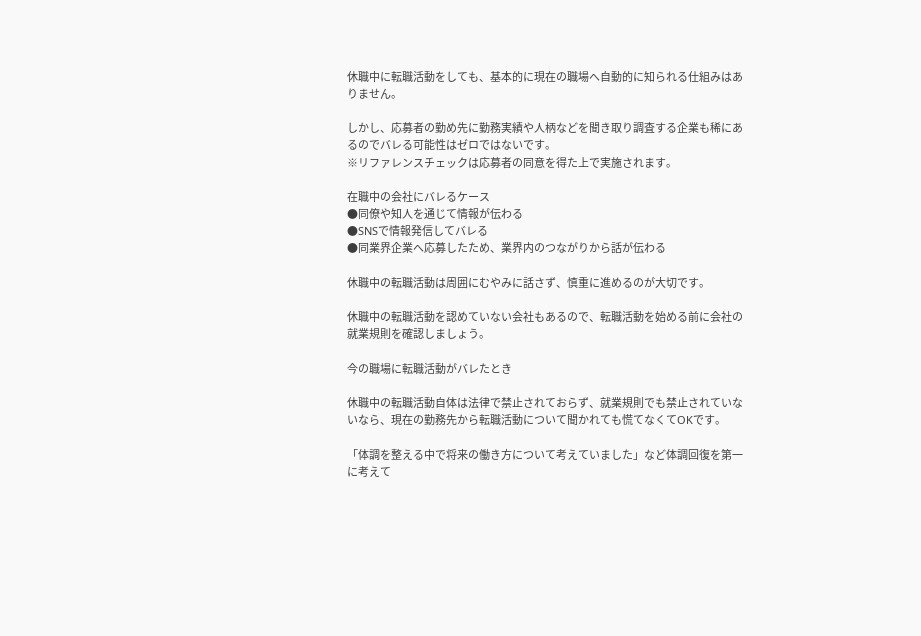休職中に転職活動をしても、基本的に現在の職場へ自動的に知られる仕組みはありません。

しかし、応募者の勤め先に勤務実績や人柄などを聞き取り調査する企業も稀にあるのでバレる可能性はゼロではないです。
※リファレンスチェックは応募者の同意を得た上で実施されます。

在職中の会社にバレるケース
●同僚や知人を通じて情報が伝わる
●SNSで情報発信してバレる
●同業界企業へ応募したため、業界内のつながりから話が伝わる

休職中の転職活動は周囲にむやみに話さず、慎重に進めるのが大切です。

休職中の転職活動を認めていない会社もあるので、転職活動を始める前に会社の就業規則を確認しましょう。

今の職場に転職活動がバレたとき

休職中の転職活動自体は法律で禁止されておらず、就業規則でも禁止されていないなら、現在の勤務先から転職活動について聞かれても慌てなくてOKです。

「体調を整える中で将来の働き方について考えていました」など体調回復を第一に考えて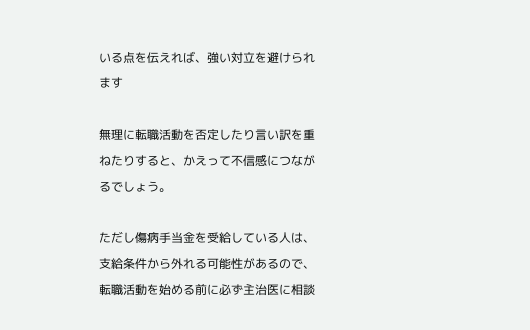いる点を伝えれば、強い対立を避けられます

無理に転職活動を否定したり言い訳を重ねたりすると、かえって不信感につながるでしょう。

ただし傷病手当金を受給している人は、支給条件から外れる可能性があるので、転職活動を始める前に必ず主治医に相談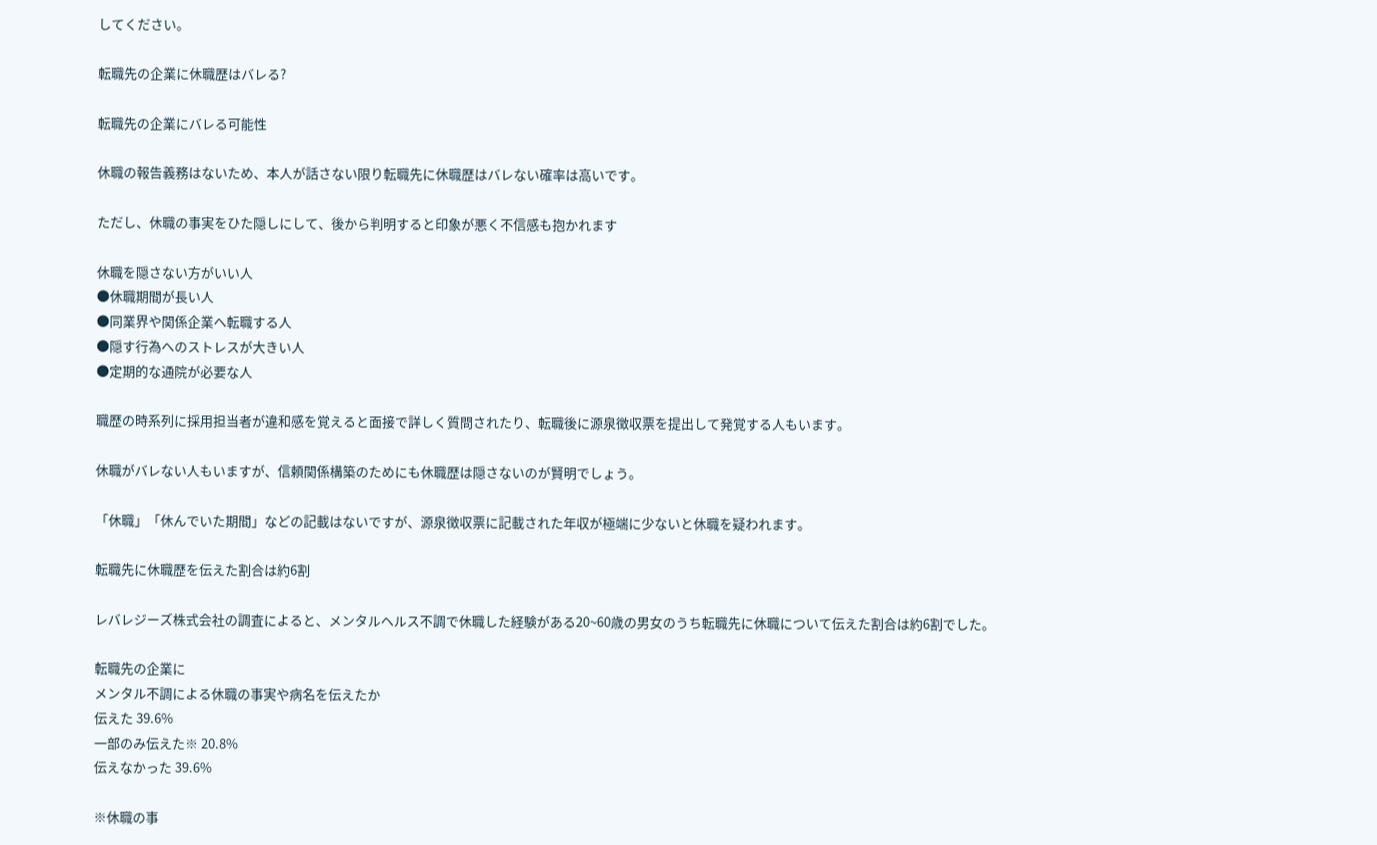してください。

転職先の企業に休職歴はバレる?

転職先の企業にバレる可能性

休職の報告義務はないため、本人が話さない限り転職先に休職歴はバレない確率は高いです。

ただし、休職の事実をひた隠しにして、後から判明すると印象が悪く不信感も抱かれます

休職を隠さない方がいい人
●休職期間が長い人
●同業界や関係企業へ転職する人
●隠す行為へのストレスが大きい人
●定期的な通院が必要な人

職歴の時系列に採用担当者が違和感を覚えると面接で詳しく質問されたり、転職後に源泉徴収票を提出して発覚する人もいます。

休職がバレない人もいますが、信頼関係構築のためにも休職歴は隠さないのが賢明でしょう。

「休職」「休んでいた期間」などの記載はないですが、源泉徴収票に記載された年収が極端に少ないと休職を疑われます。

転職先に休職歴を伝えた割合は約6割

レバレジーズ株式会社の調査によると、メンタルヘルス不調で休職した経験がある20~60歳の男女のうち転職先に休職について伝えた割合は約6割でした。

転職先の企業に
メンタル不調による休職の事実や病名を伝えたか
伝えた 39.6%
一部のみ伝えた※ 20.8%
伝えなかった 39.6%

※休職の事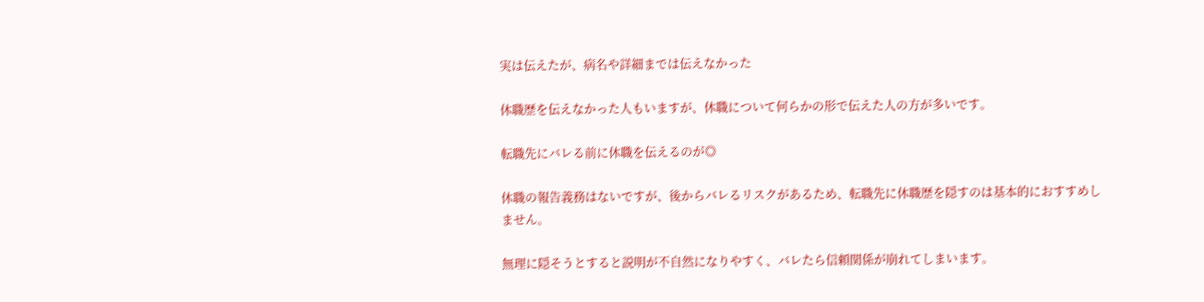実は伝えたが、病名や詳細までは伝えなかった

休職歴を伝えなかった人もいますが、休職について何らかの形で伝えた人の方が多いです。

転職先にバレる前に休職を伝えるのが◎

休職の報告義務はないですが、後からバレるリスクがあるため、転職先に休職歴を隠すのは基本的におすすめしません。

無理に隠そうとすると説明が不自然になりやすく、バレたら信頼関係が崩れてしまいます。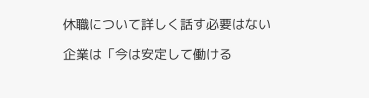休職について詳しく話す必要はない

企業は「今は安定して働ける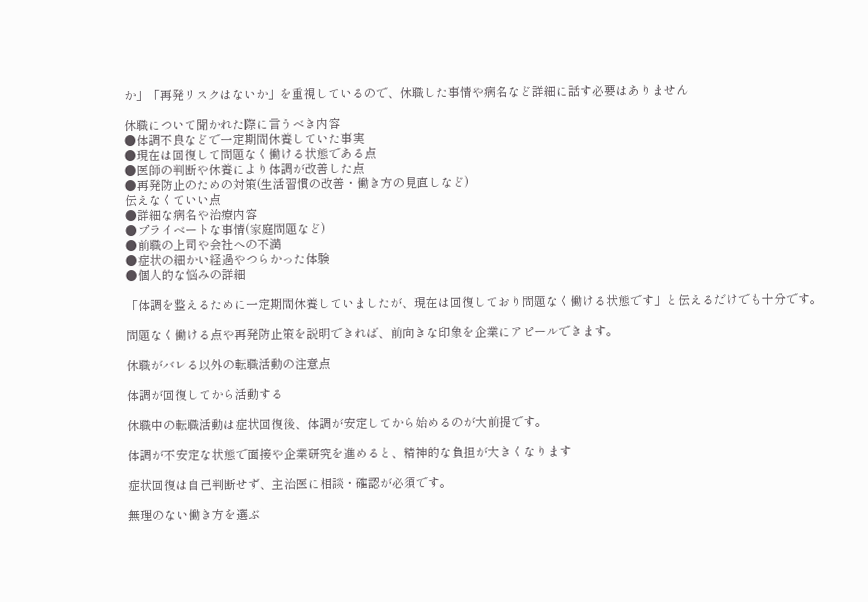か」「再発リスクはないか」を重視しているので、休職した事情や病名など詳細に話す必要はありません

休職について聞かれた際に言うべき内容
●体調不良などで一定期間休養していた事実
●現在は回復して問題なく働ける状態である点
●医師の判断や休養により体調が改善した点
●再発防止のための対策(生活習慣の改善・働き方の見直しなど)
伝えなくていい点
●詳細な病名や治療内容
●プライベートな事情(家庭問題など)
●前職の上司や会社への不満
●症状の細かい経過やつらかった体験
●個人的な悩みの詳細

「体調を整えるために一定期間休養していましたが、現在は回復しており問題なく働ける状態です」と伝えるだけでも十分です。

問題なく働ける点や再発防止策を説明できれば、前向きな印象を企業にアピールできます。

休職がバレる以外の転職活動の注意点

体調が回復してから活動する

休職中の転職活動は症状回復後、体調が安定してから始めるのが大前提です。

体調が不安定な状態で面接や企業研究を進めると、精神的な負担が大きくなります

症状回復は自己判断せず、主治医に相談・確認が必須です。

無理のない働き方を選ぶ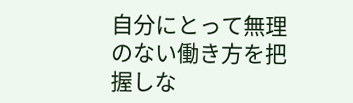自分にとって無理のない働き方を把握しな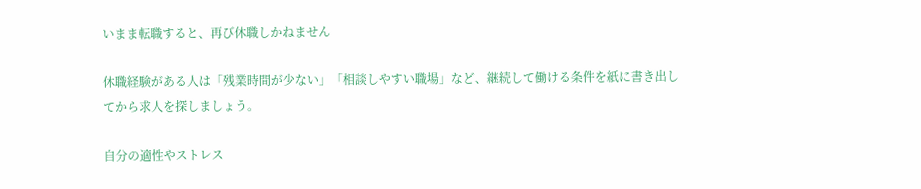いまま転職すると、再び休職しかねません

休職経験がある人は「残業時間が少ない」「相談しやすい職場」など、継続して働ける条件を紙に書き出してから求人を探しましょう。

自分の適性やストレス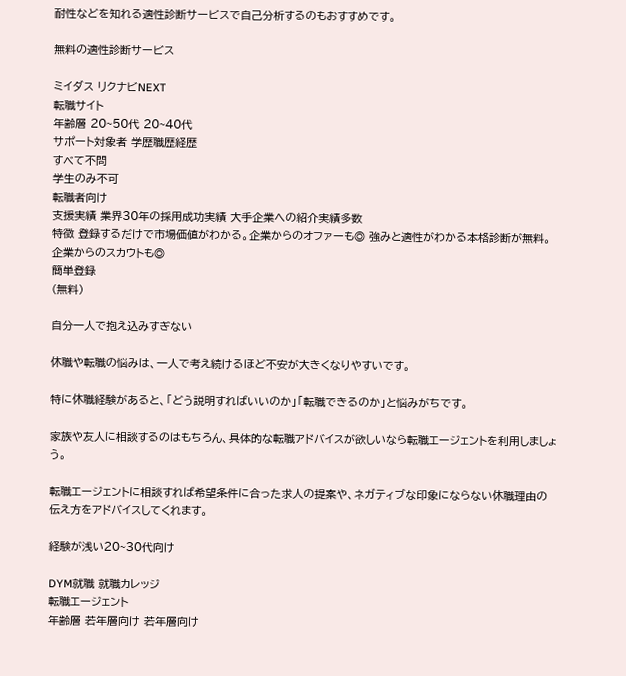耐性などを知れる適性診断サービスで自己分析するのもおすすめです。

無料の適性診断サービス

ミイダス リクナビNEXT
転職サイト
年齢層 20~50代 20~40代
サポート対象者 学歴職歴経歴
すべて不問
学生のみ不可
転職者向け
支援実績 業界30年の採用成功実績 大手企業への紹介実績多数
特徴 登録するだけで市場価値がわかる。企業からのオファーも◎ 強みと適性がわかる本格診断が無料。企業からのスカウトも◎
簡単登録
(無料)

自分一人で抱え込みすぎない

休職や転職の悩みは、一人で考え続けるほど不安が大きくなりやすいです。

特に休職経験があると、「どう説明すればいいのか」「転職できるのか」と悩みがちです。

家族や友人に相談するのはもちろん、具体的な転職アドバイスが欲しいなら転職エージェントを利用しましょう。

転職エージェントに相談すれば希望条件に合った求人の提案や、ネガティブな印象にならない休職理由の伝え方をアドバイスしてくれます。

経験が浅い20~30代向け

DYM就職 就職カレッジ
転職エージェント
年齢層 若年層向け 若年層向け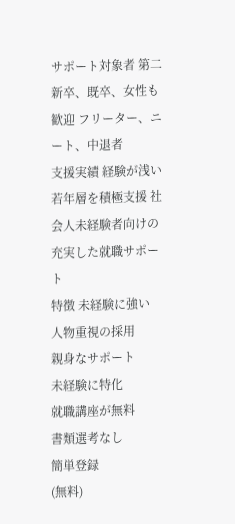サポート対象者 第二新卒、既卒、女性も歓迎 フリーター、ニート、中退者
支援実績 経験が浅い若年層を積極支援 社会人未経験者向けの充実した就職サポート
特徴 未経験に強い
人物重視の採用
親身なサポート
未経験に特化
就職講座が無料
書類選考なし
簡単登録
(無料)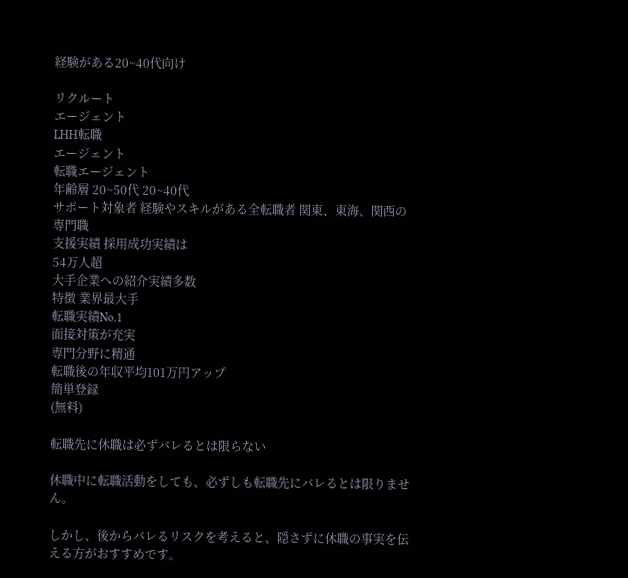経験がある20~40代向け

リクルート
エージェント
LHH転職
エージェント
転職エージェント
年齢層 20~50代 20~40代
サポート対象者 経験やスキルがある全転職者 関東、東海、関西の専門職
支援実績 採用成功実績は
54万人超
大手企業への紹介実績多数
特徴 業界最大手
転職実績No.1
面接対策が充実
専門分野に精通
転職後の年収平均101万円アップ
簡単登録
(無料)

転職先に休職は必ずバレるとは限らない

休職中に転職活動をしても、必ずしも転職先にバレるとは限りません。

しかし、後からバレるリスクを考えると、隠さずに休職の事実を伝える方がおすすめです。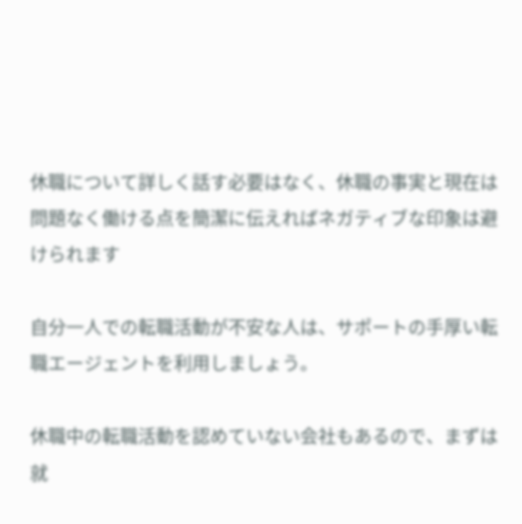休職について詳しく話す必要はなく、休職の事実と現在は問題なく働ける点を簡潔に伝えればネガティブな印象は避けられます

自分一人での転職活動が不安な人は、サポートの手厚い転職エージェントを利用しましょう。

休職中の転職活動を認めていない会社もあるので、まずは就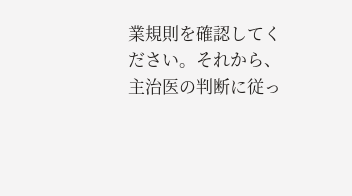業規則を確認してください。それから、主治医の判断に従っ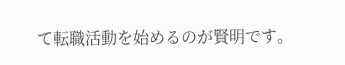て転職活動を始めるのが賢明です。